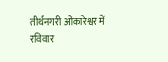तीर्थनगरी ओंकारेश्वर में रविवार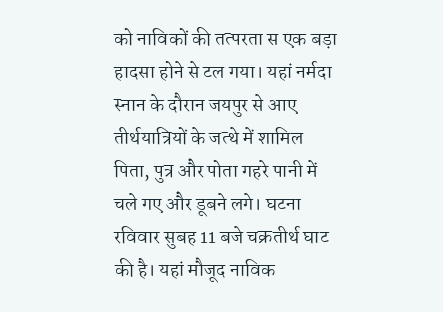को नाविकों की तत्परता स एक बड़ा हादसा होने से टल गया। यहां नर्मदा स्नान के दौरान जयपुर से आए तीर्थयात्रियों के जत्थे में शामिल पिता, पुत्र और पोता गहरे पानी में चले गए और डूबने लगे। घटना रविवार सुबह 11 बजे चक्रतीर्थ घाट की है। यहां मौजूद नाविक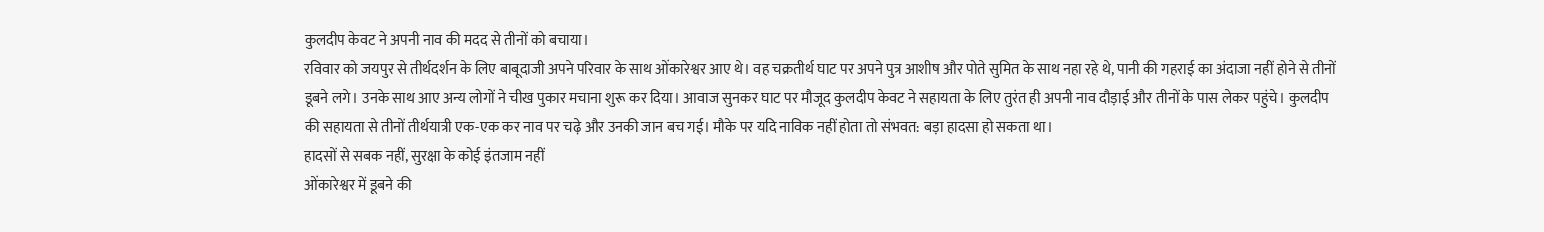कुलदीप केवट ने अपनी नाव की मदद से तीनों को बचाया।
रविवार को जयपुर से तीर्थदर्शन के लिए बाबूदाजी अपने परिवार के साथ ओंकारेश्वर आए थे। वह चक्रतीर्थ घाट पर अपने पुत्र आशीष और पोते सुमित के साथ नहा रहे थे, पानी की गहराई का अंदाजा नहीं होने से तीनों डूबने लगे। उनके साथ आए अन्य लोगों ने चीख पुकार मचाना शुरू कर दिया। आवाज सुनकर घाट पर मौजूद कुलदीप केवट ने सहायता के लिए तुरंत ही अपनी नाव दौड़ाई और तीनों के पास लेकर पहुंचे। कुलदीप की सहायता से तीनों तीर्थयात्री एक-एक कर नाव पर चढ़े और उनकी जान बच गई। मौके पर यदि नाविक नहीं होता तो संभवत: बड़ा हादसा हो सकता था।
हादसों से सबक नहीं, सुरक्षा के कोई इंतजाम नहीं
ओंकारेश्वर में डूबने की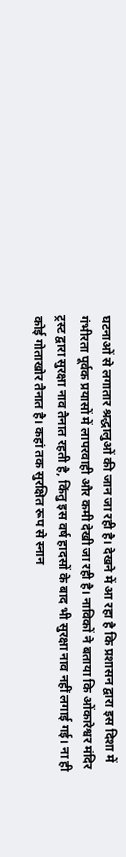घटनाओं से लगातार श्रद्धालुओं की जान जा रही है। देखने में आ रहा है कि प्रशासन द्वारा इस दिशा में गंभीरता पूर्वक प्रयासों में लापरवाही और कमी देखी जा रही है। नाविकों ने बताया कि ओंकारेश्वर मंदिर ट्रस्ट द्वारा सुरक्षा नाव तैनात रहती है, किंतु इस वर्ष हादसों के बाद भी सुरक्षा नाव नहीं लगाई गई। ना ही कोई गोताखोर तैनात है। कहां तक सुरक्षित रूप से स्नान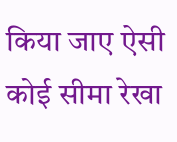किया जाए ऐसी कोई सीमा रेखा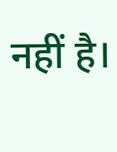नहीं है।